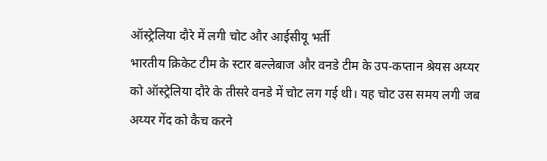ऑस्ट्रेलिया दौरे में लगी चोट और आईसीयू भर्ती
भारतीय क्रिकेट टीम के स्टार बल्लेबाज और वनडे टीम के उप-कप्तान श्रेयस अय्यर को ऑस्ट्रेलिया दौरे के तीसरे वनडे में चोट लग गई थी। यह चोट उस समय लगी जब अय्यर गेंद को कैच करने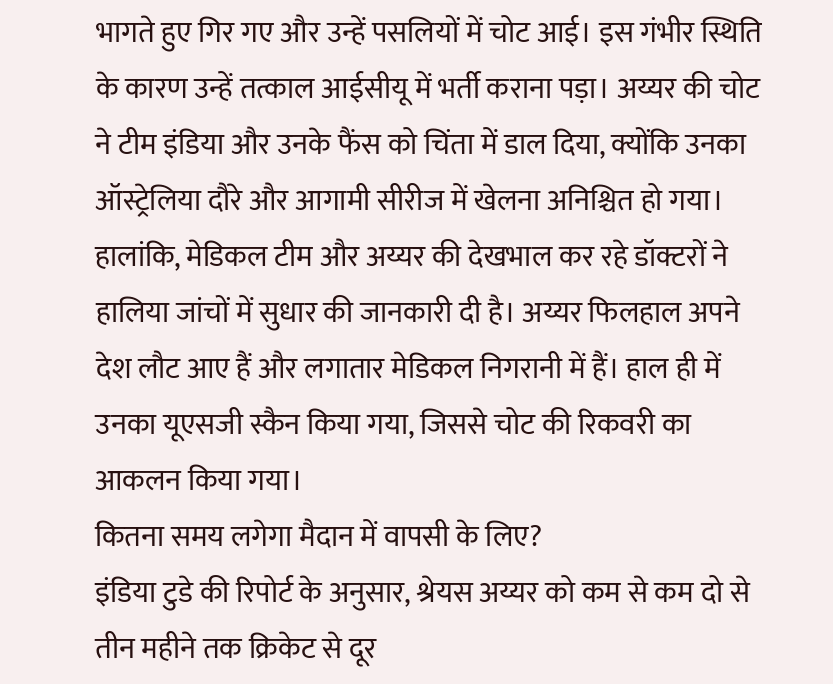भागते हुए गिर गए और उन्हें पसलियों में चोट आई। इस गंभीर स्थिति के कारण उन्हें तत्काल आईसीयू में भर्ती कराना पड़ा। अय्यर की चोट ने टीम इंडिया और उनके फैंस को चिंता में डाल दिया, क्योंकि उनका ऑस्ट्रेलिया दौरे और आगामी सीरीज में खेलना अनिश्चित हो गया।
हालांकि, मेडिकल टीम और अय्यर की देखभाल कर रहे डॉक्टरों ने हालिया जांचों में सुधार की जानकारी दी है। अय्यर फिलहाल अपने देश लौट आए हैं और लगातार मेडिकल निगरानी में हैं। हाल ही में उनका यूएसजी स्कैन किया गया, जिससे चोट की रिकवरी का आकलन किया गया।
कितना समय लगेगा मैदान में वापसी के लिए?
इंडिया टुडे की रिपोर्ट के अनुसार, श्रेयस अय्यर को कम से कम दो से तीन महीने तक क्रिकेट से दूर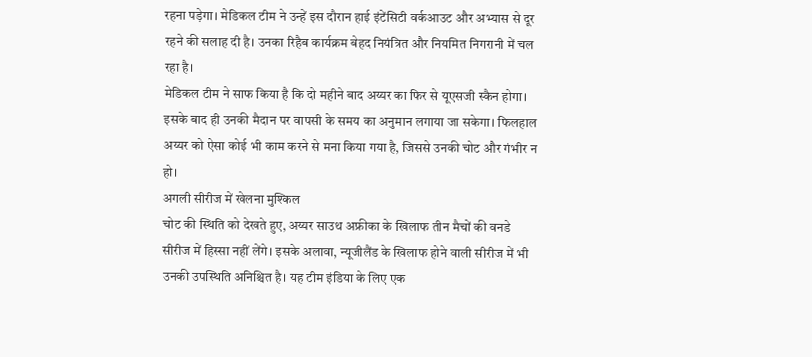रहना पड़ेगा। मेडिकल टीम ने उन्हें इस दौरान हाई इंटेंसिटी वर्कआउट और अभ्यास से दूर रहने की सलाह दी है। उनका रिहैब कार्यक्रम बेहद नियंत्रित और नियमित निगरानी में चल रहा है।
मेडिकल टीम ने साफ किया है कि दो महीने बाद अय्यर का फिर से यूएसजी स्कैन होगा। इसके बाद ही उनकी मैदान पर वापसी के समय का अनुमान लगाया जा सकेगा। फिलहाल अय्यर को ऐसा कोई भी काम करने से मना किया गया है, जिससे उनकी चोट और गंभीर न हो।
अगली सीरीज में खेलना मुश्किल
चोट की स्थिति को देखते हुए, अय्यर साउथ अफ्रीका के खिलाफ तीन मैचों की वनडे सीरीज में हिस्सा नहीं लेंगे। इसके अलावा, न्यूजीलैंड के खिलाफ होने वाली सीरीज में भी उनकी उपस्थिति अनिश्चित है। यह टीम इंडिया के लिए एक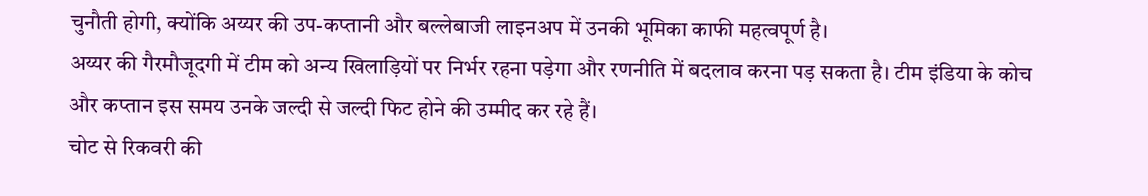चुनौती होगी, क्योंकि अय्यर की उप-कप्तानी और बल्लेबाजी लाइनअप में उनकी भूमिका काफी महत्वपूर्ण है।
अय्यर की गैरमौजूदगी में टीम को अन्य खिलाड़ियों पर निर्भर रहना पड़ेगा और रणनीति में बदलाव करना पड़ सकता है। टीम इंडिया के कोच और कप्तान इस समय उनके जल्दी से जल्दी फिट होने की उम्मीद कर रहे हैं।
चोट से रिकवरी की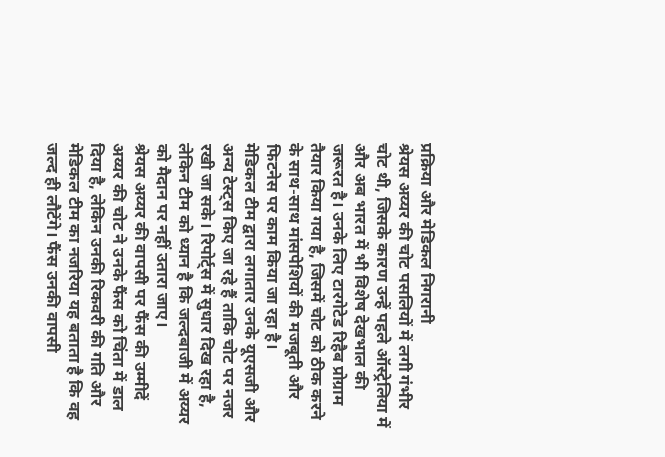प्रक्रिया और मेडिकल निगरानी
श्रेयस अय्यर की चोट पसलियों में लगी गंभीर चोट थी, जिसके कारण उन्हें पहले ऑस्ट्रेलिया में और अब भारत में भी विशेष देखभाल की जरूरत है। उनके लिए टारगेटेड रिहैब प्रोग्राम तैयार किया गया है, जिसमें चोट को ठीक करने के साथ-साथ मांसपेशियों की मजबूती और फिटनेस पर काम किया जा रहा है।
मेडिकल टीम द्वारा लगातार उनके यूएसजी और अन्य टेस्ट्स किए जा रहे हैं ताकि चोट पर नजर रखी जा सके। रिपोर्ट्स में सुधार दिख रहा है, लेकिन टीम को ध्यान है कि जल्दबाजी में अय्यर को मैदान पर नहीं उतारा जाए।
श्रेयस अय्यर की वापसी पर फैंस की उम्मीदें
अय्यर की चोट ने उनके फैंस को चिंता में डाल दिया है, लेकिन उनकी रिकवरी की गति और मेडिकल टीम का नजरिया यह बताता है कि वह जल्द ही लौटेंगे। फैंस उनकी वापसी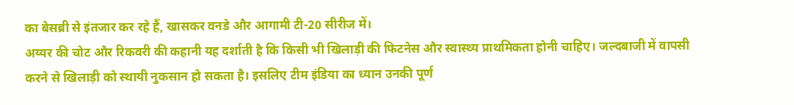का बेसब्री से इंतजार कर रहे हैं, खासकर वनडे और आगामी टी-20 सीरीज में।
अय्यर की चोट और रिकवरी की कहानी यह दर्शाती है कि किसी भी खिलाड़ी की फिटनेस और स्वास्थ्य प्राथमिकता होनी चाहिए। जल्दबाजी में वापसी करने से खिलाड़ी को स्थायी नुकसान हो सकता है। इसलिए टीम इंडिया का ध्यान उनकी पूर्ण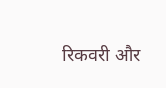रिकवरी और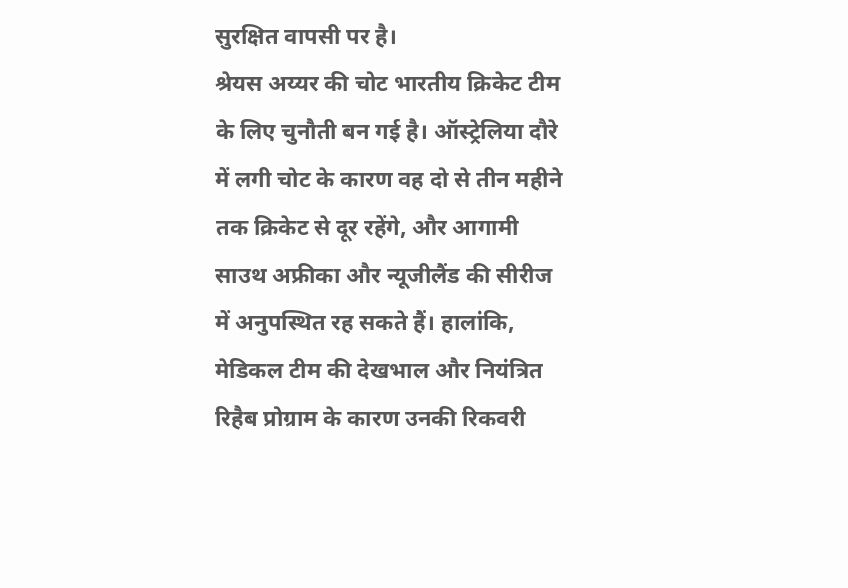सुरक्षित वापसी पर है।
श्रेयस अय्यर की चोट भारतीय क्रिकेट टीम के लिए चुनौती बन गई है। ऑस्ट्रेलिया दौरे में लगी चोट के कारण वह दो से तीन महीने तक क्रिकेट से दूर रहेंगे, और आगामी साउथ अफ्रीका और न्यूजीलैंड की सीरीज में अनुपस्थित रह सकते हैं। हालांकि, मेडिकल टीम की देखभाल और नियंत्रित रिहैब प्रोग्राम के कारण उनकी रिकवरी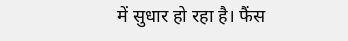में सुधार हो रहा है। फैंस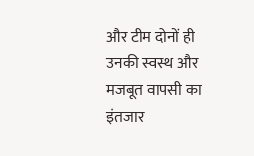और टीम दोनों ही उनकी स्वस्थ और मजबूत वापसी का इंतजार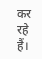कर रहे हैं।